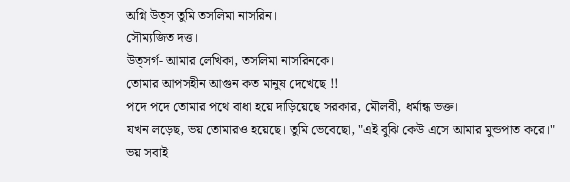অগ্নি উত্স তুমি তসলিমা নাসরিন।
সৌম্যজিত দত্ত।
উত্সর্গ- আমার লেখিকা, তসলিমা নাসরিনকে।
তোমার আপসহীন আগুন কত মানুষ দেখেছে !!
পদে পদে তোমার পথে বাধা হয়ে দাড়িয়েছে সরকার, মৌলবী, ধর্মান্ধ ভক্ত।
যখন লড়েছ, ভয় তোমারও হয়েছে। তুমি ভেবেছো, "এই বুঝি কেউ এসে আমার মুন্ডপাত করে।"
ভয় সবাই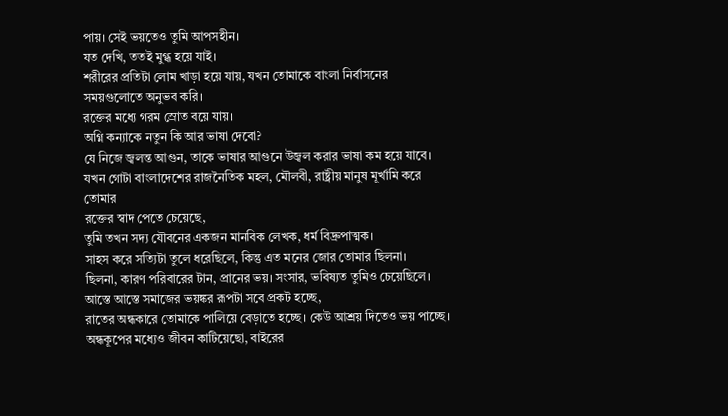পায়। সেই ভয়তেও তুমি আপসহীন।
যত দেখি, ততই মুগ্ধ হয়ে যাই।
শরীরের প্রতিটা লোম খাড়া হয়ে যায়, যখন তোমাকে বাংলা নির্বাসনের সময়গুলোতে অনুভব করি।
রক্তের মধ্যে গরম স্রোত বয়ে যায়।
অগ্নি কন্যাকে নতুন কি আর ভাষা দেবো?
যে নিজে জ্বলন্ত আগুন, তাকে ভাষার আগুনে উজ্বল করার ভাষা কম হয়ে যাবে।
যখন গোটা বাংলাদেশের রাজনৈতিক মহল, মৌলবী, রাষ্ট্রীয় মানুষ মূর্খামি করে তোমার
রক্তের স্বাদ পেতে চেয়েছে,
তুমি তখন সদ্য যৌবনের একজন মানবিক লেখক, ধর্ম বিদ্রুপাত্মক।
সাহস করে সত্যিটা তুলে ধরেছিলে, কিন্তু এত মনের জোর তোমার ছিলনা।
ছিলনা, কারণ পরিবারের টান, প্রানের ভয়। সংসার, ভবিষ্যত তুমিও চেয়েছিলে।
আস্তে আস্তে সমাজের ভয়ঙ্কর রূপটা সবে প্রকট হচ্ছে,
রাতের অন্ধকারে তোমাকে পালিয়ে বেড়াতে হচ্ছে। কেউ আশ্রয় দিতেও ভয় পাচ্ছে।
অন্ধকূপের মধ্যেও জীবন কাটিয়েছো, বাইরের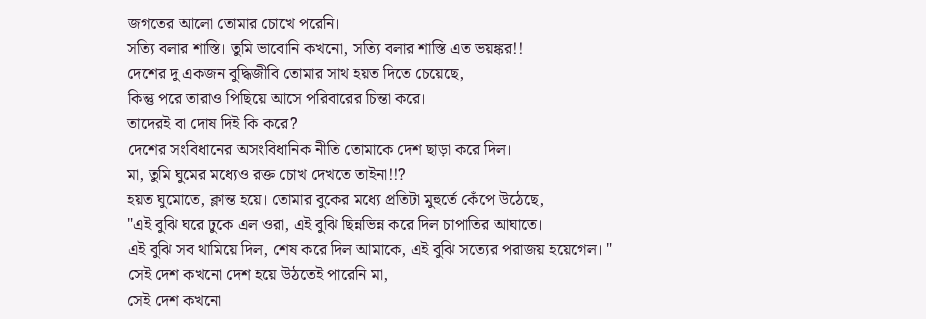জগতের আলো তোমার চোখে পরেনি।
সত্যি বলার শাস্তি। তুমি ভাবোনি কখনো, সত্যি বলার শাস্তি এত ভয়ঙ্কর!!
দেশের দু একজন বুদ্ধিজীবি তোমার সাথ হয়ত দিতে চেয়েছে,
কিন্তু পরে তারাও পিছিয়ে আসে পরিবারের চিন্তা করে।
তাদেরই বা দোষ দিই কি করে?
দেশের সংবিধানের অসংবিধানিক নীতি তোমাকে দেশ ছাড়া করে দিল।
মা, তুমি ঘুমের মধ্যেও রক্ত চোখ দেখতে তাইনা!!?
হয়ত ঘুমোতে, ক্লান্ত হয়ে। তোমার বুকের মধ্যে প্রতিটা মুহুর্তে কেঁপে উঠেছে,
"এই বুঝি ঘরে ঢুকে এল ওরা, এই বুঝি ছিন্নভিন্ন করে দিল চাপাতির আঘাতে।
এই বুঝি সব থামিয়ে দিল, শেষ করে দিল আমাকে, এই বুঝি সত্যের পরাজয় হয়েগেল। "
সেই দেশ কখনো দেশ হয়ে উঠতেই পারেনি মা,
সেই দেশ কখনো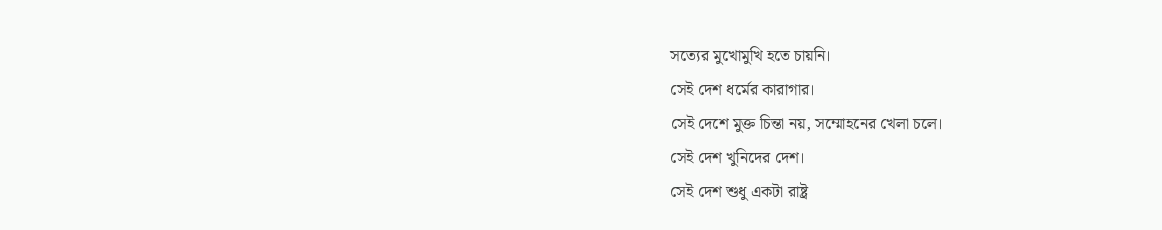সত্যের মুখোমুখি হতে চায়নি।
সেই দেশ ধর্মের কারাগার।
সেই দেশে মুক্ত চিন্তা নয়, সম্মোহনের খেলা চলে।
সেই দেশ খুনিদের দেশ।
সেই দেশ শুধু একটা রাষ্ট্র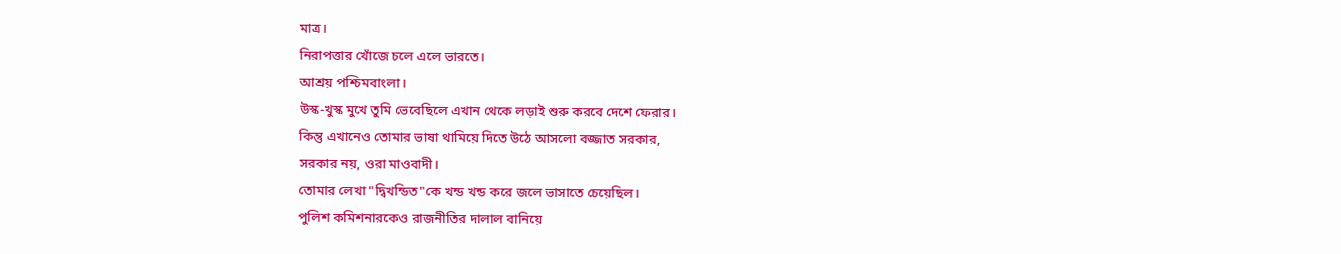মাত্র।
নিরাপত্তার খোঁজে চলে এলে ভারতে।
আশ্রয় পশ্চিমবাংলা।
উস্ক-খুস্ক মুখে তুমি ভেবেছিলে এখান থেকে লড়াই শুরু করবে দেশে ফেরার।
কিন্তু এখানেও তোমার ভাষা থামিয়ে দিতে উঠে আসলো বজ্জাত সরকার,
সরকার নয়, ওরা মাওবাদী।
তোমার লেখা "দ্বিখন্ডিত"কে খন্ড খন্ড করে জলে ভাসাতে চেয়েছিল।
পুলিশ কমিশনারকেও রাজনীতির দালাল বানিয়ে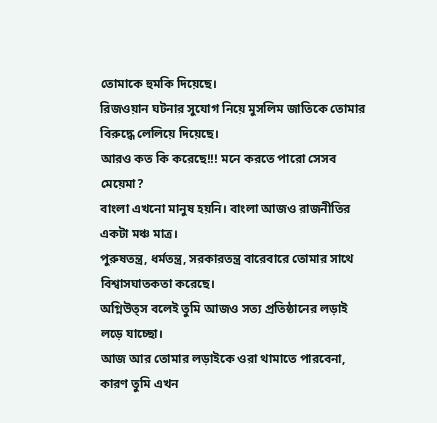তোমাকে হুমকি দিয়েছে।
রিজওয়ান ঘটনার সুযোগ নিয়ে মুসলিম জাতিকে তোমার বিরুদ্ধে লেলিয়ে দিয়েছে।
আরও কত কি করেছে!!! মনে করতে পারো সেসব মেয়েমা?
বাংলা এখনো মানুষ হয়নি। বাংলা আজও রাজনীতির একটা মঞ্চ মাত্র।
পুরুষতন্ত্র, ধর্মতন্ত্র, সরকারতন্ত্র বারেবারে তোমার সাথে বিশ্বাসঘাতকতা করেছে।
অগ্নিউত্স বলেই তুমি আজও সত্য প্রতিষ্ঠানের লড়াই লড়ে যাচ্ছো।
আজ আর তোমার লড়াইকে ওরা থামাতে পারবেনা, কারণ তুমি এখন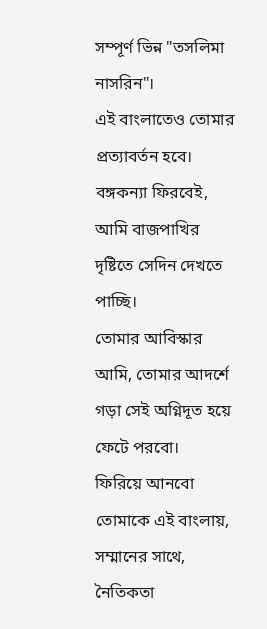সম্পূর্ণ ভিন্ন "তসলিমা নাসরিন"।
এই বাংলাতেও তোমার প্রত্যাবর্তন হবে।
বঙ্গকন্যা ফিরবেই, আমি বাজপাখির দৃষ্টিতে সেদিন দেখতে পাচ্ছি।
তোমার আবিস্কার আমি, তোমার আদর্শে গড়া সেই অগ্নিদূত হয়ে ফেটে পরবো।
ফিরিয়ে আনবো তোমাকে এই বাংলায়, সম্মানের সাথে, নৈতিকতা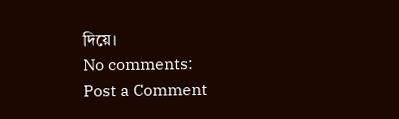দিয়ে।
No comments:
Post a Comment